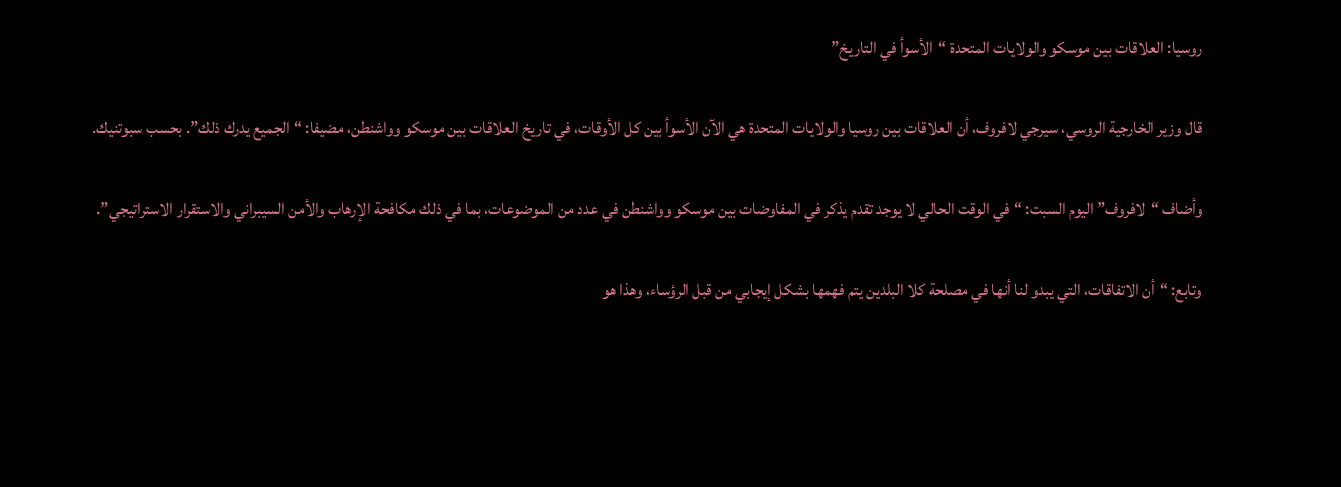روسيا: العلاقات بين موسكو والولايات المتحدة “الأسوأ في التاريخ”

قال وزير الخارجية الروسي، سيرجي لافروف، أن العلاقات بين روسيا والولايات المتحدة هي الآن الأسوأ بين كل الأوقات، في تاريخ العلاقات بين موسكو وواشنطن، مضيفا: “الجميع يدرك ذلك”. بحسب سبوتنيك.

وأضاف “لافروف” اليوم السبت: “في الوقت الحالي لا يوجد تقدم يذكر في المفاوضات بين موسكو وواشنطن في عدد من الموضوعات، بما في ذلك مكافحة الإرهاب والأمن السيبراني والاستقرار الاستراتيجي”.

وتابع: “أن الاتفاقات، التي يبدو لنا أنها في مصلحة كلا البلدين يتم فهمها بشكل إيجابي من قبل الرؤساء، وهذا هو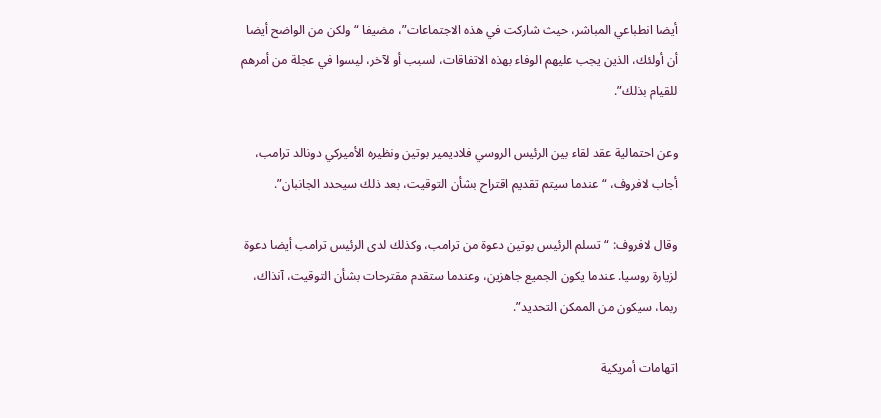أيضا انطباعي المباشر، حيث شاركت في هذه الاجتماعات”، مضيفا “ولكن من الواضح أيضا أن أولئك، الذين يجب عليهم الوفاء بهذه الاتفاقات، لسبب أو لآخر، ليسوا في عجلة من أمرهم للقيام بذلك”.

وعن احتمالية عقد لقاء بين الرئيس الروسي فلاديمير بوتين ونظيره الأميركي دونالد ترامب، أجاب لافروف، “عندما سيتم تقديم اقتراح بشأن التوقيت، بعد ذلك سيحدد الجانبان”.

وقال لافروف: “تسلم الرئيس بوتين دعوة من ترامب، وكذلك لدى الرئيس ترامب أيضا دعوة لزيارة روسيا. عندما يكون الجميع جاهزين، وعندما ستقدم مقترحات بشأن التوقيت، آنذاك، ربما، سيكون من الممكن التحديد”.

اتهامات أمريكية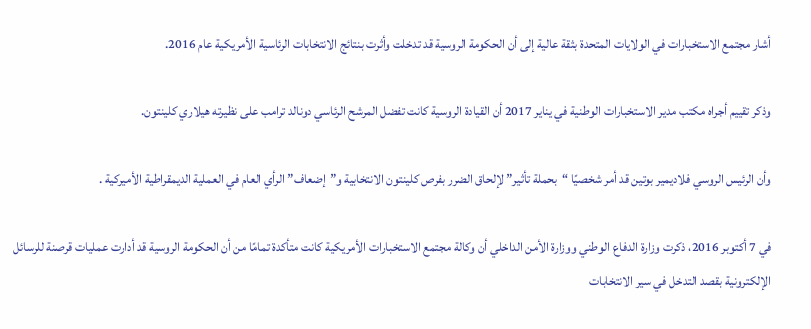أشار مجتمع الاستخبارات في الولايات المتحدة بثقة عالية إلى أن الحكومة الروسية قد تدخلت وأثرت بنتائج الانتخابات الرئاسية الأمريكية عام 2016.

وذكر تقييم أجراه مكتب مدير الاستخبارات الوطنية في يناير 2017 أن القيادة الروسية كانت تفضل المرشح الرئاسي دونالد ترامب على نظيرته هيلاري كلينتون.

وأن الرئيس الروسي فلاديمير بوتين قد أمر شخصيًا “بحملة تأثير” لإلحاق الضرر بفرص كلينتون الانتخابية و”إضعاف” الرأي العام في العملية الديمقراطية الأميركية .

في 7 أكتوبر 2016، ذكرت وزارة الدفاع الوطني ووزارة الأمن الداخلي أن وكالة مجتمع الاستخبارات الأمريكية كانت متأكدة تمامًا من أن الحكومة الروسية قد أدارت عمليات قرصنة للرسائل الإلكترونية بقصد التدخل في سير الانتخابات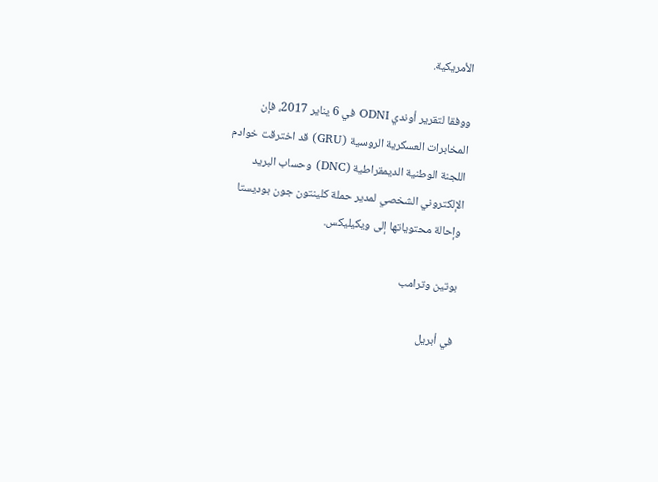الأمريكية.

ووفقا لتقرير أوندي ODNI في 6 يناير 2017، فإن المخابرات العسكرية الروسية (GRU) قد اخترقت خوادم اللجنة الوطنية الديمقراطية (DNC) وحساب البريد الإلكتروني الشخصي لمدير حملة كلينتون جون بوديستا وإحالة محتوياتها إلى ويكيليكس.

بوتين وترامب

في أبريل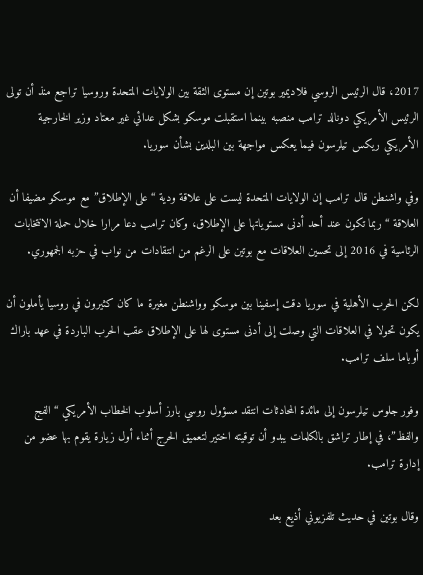2017، قال الرئيس الروسي فلاديمير بوتين إن مستوى الثقة بين الولايات المتحدة وروسيا تراجع منذ أن تولى الرئيس الأمريكي دونالد ترامب منصبه بينما استقبلت موسكو بشكل عدائي غير معتاد وزير الخارجية الأمريكي ريكس تيلرسون فيما يعكس مواجهة بين البلدين بشأن سوريا.

وفي واشنطن قال ترامب إن الولايات المتحدة ليست على علاقة ودية “على الإطلاق” مع موسكو مضيفا أن العلاقة “ربما تكون عند أحد أدنى مستوياتها على الإطلاق، وكان ترامب دعا مرارا خلال حملة الانتخابات الرئاسية في 2016 إلى تحسين العلاقات مع بوتين على الرغم من انتقادات من نواب في حزبه الجمهوري.

لكن الحرب الأهلية في سوريا دقت إسفينا بين موسكو وواشنطن مغيرة ما كان كثيرون في روسيا يأملون أن يكون تحولا في العلاقات التي وصلت إلى أدنى مستوى لها على الإطلاق عقب الحرب الباردة في عهد باراك أوباما سلف ترامب.

وفور جلوس تيلرسون إلى مائدة المحادثات انتقد مسؤول روسي بارز أسلوب الخطاب الأمريكي “الفج والفظ”، في إطار تراشق بالكلمات يبدو أن توقيته اختير لتعميق الحرج أثناء أول زيارة يقوم بها عضو من إدارة ترامب.

وقال بوتين في حديث تلفزيوني أذيع بعد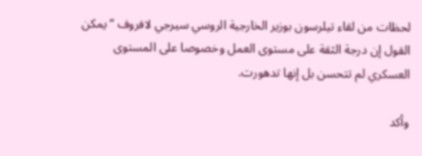لحظات من لقاء تيلرسون بوزير الخارجية الروسي سيرجي لافروف “يمكن القول إن درجة الثقة على مستوى العمل وخصوصا على المستوى العسكري لم تتحسن بل إنها تدهورت.

وأكد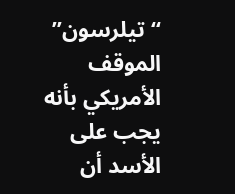“تيلرسون” الموقف الأمريكي بأنه يجب على الأسد أن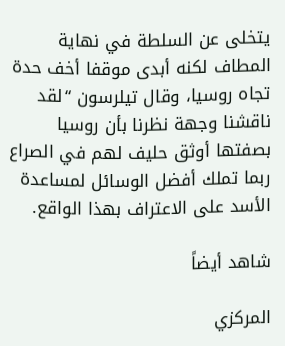يتخلى عن السلطة في نهاية المطاف لكنه أبدى موقفا أخف حدة تجاه روسيا، وقال تيلرسون “لقد ناقشنا وجهة نظرنا بأن روسيا بصفتها أوثق حليف لهم في الصراع ربما تملك أفضل الوسائل لمساعدة الأسد على الاعتراف بهذا الواقع.

شاهد أيضاً

المركزي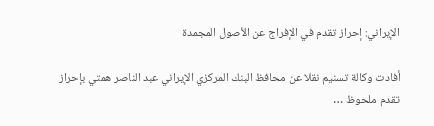الإيراني: إحراز تقدم في الإفراج عن الأصول المجمدة

أفادت وكالة تسنيم نقلا عن محافظ البنك المركزي الإيراني عبد الناصر همتي بإحراز تقدم ملحوظ …